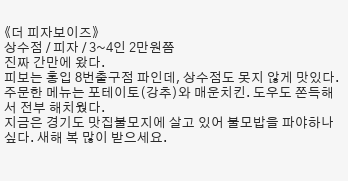《더 피자보이즈》
상수점 / 피자 / 3~4인 2만원쯤
진짜 간만에 왔다.
피보는 홍입 8번출구점 파인데, 상수점도 못지 않게 맛있다. 주문한 메뉴는 포테이토(강추)와 매운치킨. 도우도 쫀득해서 전부 해치웠다.
지금은 경기도 맛집불모지에 살고 있어 불모밥을 파야하나 싶다. 새해 복 많이 받으세요.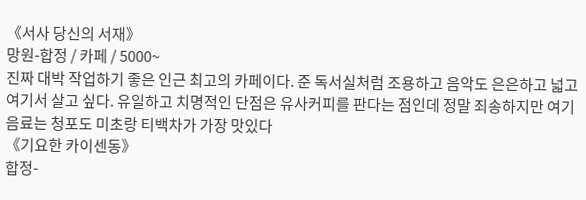《서사 당신의 서재》
망원-합정 / 카페 / 5000~
진짜 대박 작업하기 좋은 인근 최고의 카페이다. 준 독서실처럼 조용하고 음악도 은은하고 넓고 여기서 살고 싶다. 유일하고 치명적인 단점은 유사커피를 판다는 점인데 정말 죄송하지만 여기 음료는 청포도 미초랑 티백차가 가장 맛있다
《기요한 카이센동》
합정-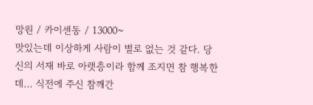망원 / 카이센동 / 13000~
맛있는데 이상하게 사람이 별로 없는 것 같다. 당신의 서재 바로 아랫층이라 함께 조지면 참 행복한데... 식전에 주신 참깨간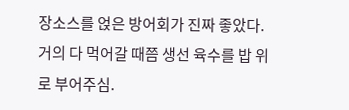장소스를 얹은 방어회가 진짜 좋았다. 거의 다 먹어갈 때쯤 생선 육수를 밥 위로 부어주심.